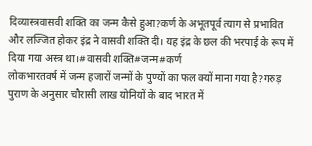दिव्यास्त्रवासवी शक्ति का जन्म कैसे हुआ?कर्ण के अभूतपूर्व त्याग से प्रभावित और लज्जित होकर इंद्र ने वासवी शक्ति दी। यह इंद्र के छल की भरपाई के रूप में दिया गया अस्त्र था।#वासवी शक्ति#जन्म#कर्ण
लोकभारतवर्ष में जन्म हजारों जन्मों के पुण्यों का फल क्यों माना गया है?गरुड़ पुराण के अनुसार चौरासी लाख योनियों के बाद भारत में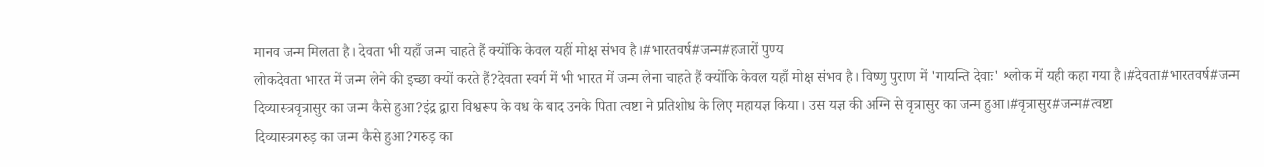मानव जन्म मिलता है। देवता भी यहाँ जन्म चाहते हैं क्योंकि केवल यहीं मोक्ष संभव है।#भारतवर्ष#जन्म#हजारों पुण्य
लोकदेवता भारत में जन्म लेने की इच्छा क्यों करते हैं?देवता स्वर्ग में भी भारत में जन्म लेना चाहते हैं क्योंकि केवल यहाँ मोक्ष संभव है। विष्णु पुराण में 'गायन्ति देवाः' श्लोक में यही कहा गया है।#देवता#भारतवर्ष#जन्म
दिव्यास्त्रवृत्रासुर का जन्म कैसे हुआ?इंद्र द्वारा विश्वरूप के वध के बाद उनके पिता त्वष्टा ने प्रतिशोध के लिए महायज्ञ किया। उस यज्ञ की अग्नि से वृत्रासुर का जन्म हुआ।#वृत्रासुर#जन्म#त्वष्टा
दिव्यास्त्रगरुड़ का जन्म कैसे हुआ?गरुड़ का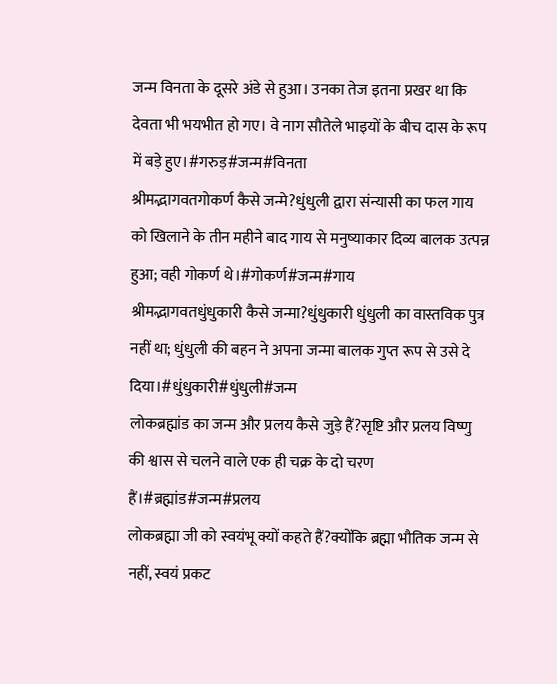जन्म विनता के दूसरे अंडे से हुआ। उनका तेज इतना प्रखर था कि देवता भी भयभीत हो गए। वे नाग सौतेले भाइयों के बीच दास के रूप में बड़े हुए।#गरुड़#जन्म#विनता
श्रीमद्भागवतगोकर्ण कैसे जन्मे?धुंधुली द्वारा संन्यासी का फल गाय को खिलाने के तीन महीने बाद गाय से मनुष्याकार दिव्य बालक उत्पन्न हुआ; वही गोकर्ण थे।#गोकर्ण#जन्म#गाय
श्रीमद्भागवतधुंधुकारी कैसे जन्मा?धुंधुकारी धुंधुली का वास्तविक पुत्र नहीं था; धुंधुली की बहन ने अपना जन्मा बालक गुप्त रूप से उसे दे दिया।#धुंधुकारी#धुंधुली#जन्म
लोकब्रह्मांड का जन्म और प्रलय कैसे जुड़े हैं?सृष्टि और प्रलय विष्णु की श्वास से चलने वाले एक ही चक्र के दो चरण हैं।#ब्रह्मांड#जन्म#प्रलय
लोकब्रह्मा जी को स्वयंभू क्यों कहते हैं?क्योंकि ब्रह्मा भौतिक जन्म से नहीं, स्वयं प्रकट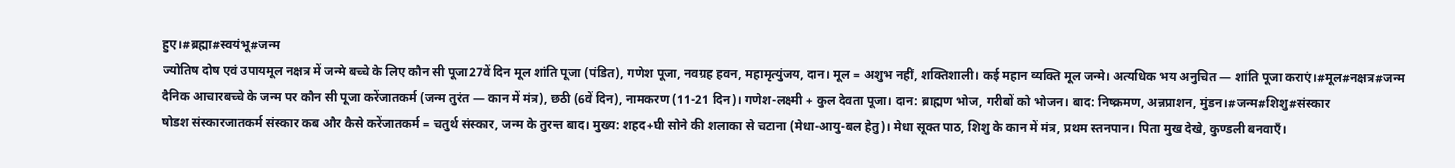हुए।#ब्रह्मा#स्वयंभू#जन्म
ज्योतिष दोष एवं उपायमूल नक्षत्र में जन्मे बच्चे के लिए कौन सी पूजा27वें दिन मूल शांति पूजा (पंडित), गणेश पूजा, नवग्रह हवन, महामृत्युंजय, दान। मूल = अशुभ नहीं, शक्तिशाली। कई महान व्यक्ति मूल जन्मे। अत्यधिक भय अनुचित — शांति पूजा कराएं।#मूल#नक्षत्र#जन्म
दैनिक आचारबच्चे के जन्म पर कौन सी पूजा करेंजातकर्म (जन्म तुरंत — कान में मंत्र), छठी (6वें दिन), नामकरण (11-21 दिन)। गणेश-लक्ष्मी + कुल देवता पूजा। दान: ब्राह्मण भोज, गरीबों को भोजन। बाद: निष्क्रमण, अन्नप्राशन, मुंडन।#जन्म#शिशु#संस्कार
षोडश संस्कारजातकर्म संस्कार कब और कैसे करेंजातकर्म = चतुर्थ संस्कार, जन्म के तुरन्त बाद। मुख्य: शहद+घी सोने की शलाका से चटाना (मेधा-आयु-बल हेतु)। मेधा सूक्त पाठ, शिशु के कान में मंत्र, प्रथम स्तनपान। पिता मुख देखे, कुण्डली बनवाएँ।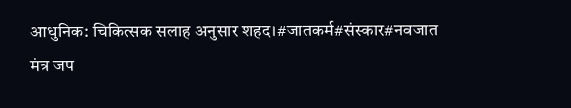आधुनिक: चिकित्सक सलाह अनुसार शहद।#जातकर्म#संस्कार#नवजात
मंत्र जप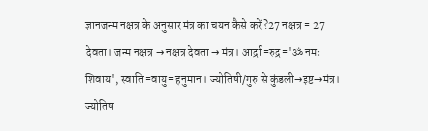ज्ञानजन्म नक्षत्र के अनुसार मंत्र का चयन कैसे करें?27 नक्षत्र = 27 देवता। जन्म नक्षत्र → नक्षत्र देवता → मंत्र। आर्द्रा=रुद्र='ॐ नमः शिवाय', स्वाति=वायु=हनुमान। ज्योतिषी/गुरु से कुंडली→इष्ट→मंत्र। ज्योतिष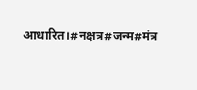आधारित।#नक्षत्र#जन्म#मंत्र